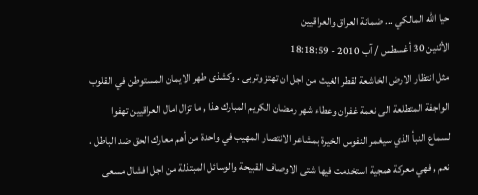حيا الله المالكي ... ضمانة العراق والعراقيين
الأثنين 30 أغسطس / آب 2010 - 18:18:59
مثل انتظار الارض الخاشعة لقطر الغيث من اجل ان تهتز وتربى . وكشذى طهر الايمان المستوطن في القلوب الواجفة المتطلعة الى نعمة غفران وعطاء شهر رمضان الكريم المبارك هذا , ما تزال امال العراقيين تهفوا لسماع النبأ الذي سيغمر النفوس الخيرة بمشاعر الانتصار المهيب في واحدة من أهم معارك الحق ضد الباطل . نعم , فهي معركة همجية استخدمت فيها شتى الاوصاف القبيحة والوسائل المبتذلة من اجل افشال مسعى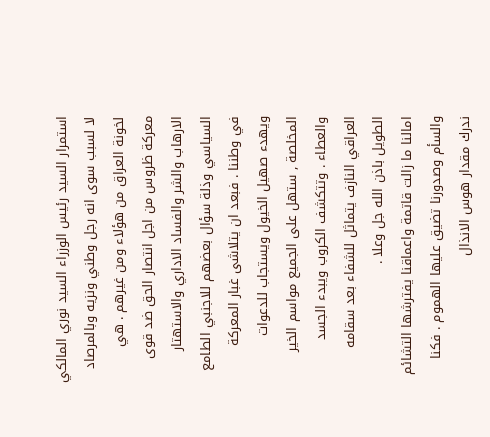استمرار السيد رئيس الوزراء السيد نوري المالكي لا لسبب سوى انه رجل وطني ونزيه وبالمرصاد لخونة العراق من هؤلاء ومن غيرهم . هي معركة ظروس من اجل انتصار الحق ضد قوى الارهاب والشر والفساد الاداري والاستهتار السياسي وذلة سؤال بعضهم للاجنبي الطامع في وطننا . فبعد ان يتلاشى غبار المعركة ويهدء صهيل الخيول ويستجاب للدعوات المخلصة , ستهل على الجميع مواسم الخير والعطاء . وتتكشف الكروب ويبدء الجسد العراقي النازف يتماثل للشفاء بعد سقامه الطويل باذن الله جل وعلا .
امالنا ما زالت قاتمة واعماقنا يفترشها التشائم والسأم وصدورنا تضيق عليها الهموم . فكنا ندرك مقدار هوس الانذال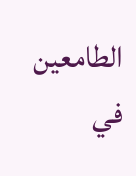الطامعين في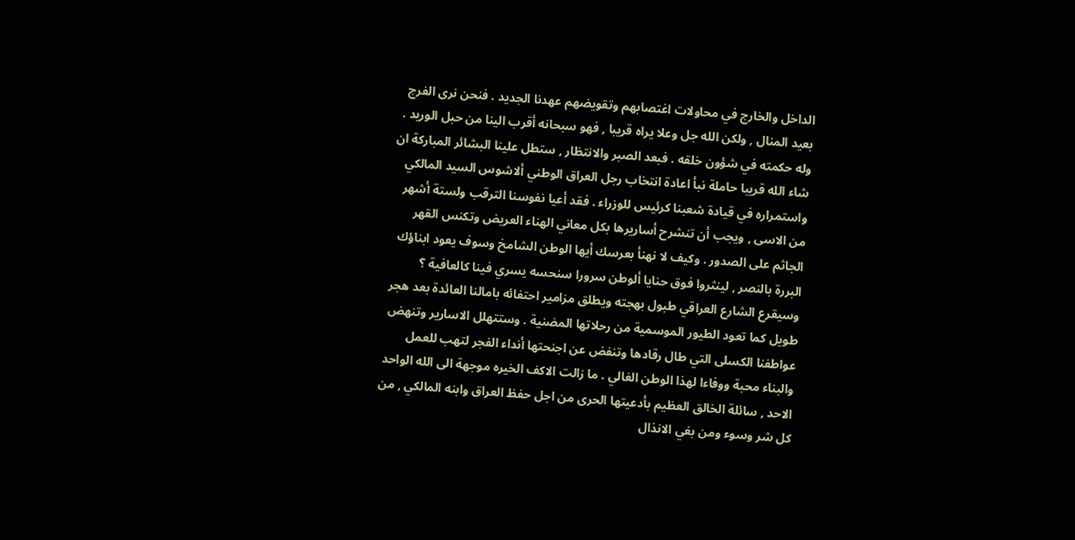الداخل والخارج في محاولات اغتصابهم وتقويضهم عهدنا الجديد . فنحن نرى الفرج بعيد المنال , ولكن الله جل وعلا يراه قريبا , فهو سبحانه أقرب الينا من حبل الوريد . وله حكمته في شؤون خلقه . فبعد الصبر والانتظار , ستطل علينا البشائر المباركة ان شاء الله قريبا حاملة نبأ اعادة انتخاب رجل العراق الوطني ألاشوس السيد المالكي واستمراره في قيادة شعبنا كرئيس للوزراء . فقد أعيا نفوسنا الترقب ولستة أشهر من الاسى , ويجب أن تنشرح أساريرها بكل معاني الهناء العريض وتكنس القهر الجاثم على الصدور . وكيف لا نهنأ بعرسك أيها الوطن الشامخ وسوف يعود ابناؤك البررة بالنصر , لينثروا فوق حنايا ألوطن سرورا سنحسه يسري فينا كالعافية ؟ وسيقرع الشارع العراقي طبول بهجته ويطلق مزامير احتفائه بامالنا العائدة بعد هجر طويل كما تعود الطيور الموسمية من رحلاتها المضنية . وستتهلل الاسارير وتنهض عواطفنا الكسلى التي طال رقادها وتنفض عن اجنحتها أنداء الفجر لتهب للعمل والبناء محبة ووفاءا لهذا الوطن الغالي . ما زالت الاكف الخيره موجهة الى الله الواحد الاحد , سائلة الخالق العظيم بأدعيتها الحرى من اجل حفظ العراق وابنه المالكي , من كل شر وسوء ومن بغي الانذال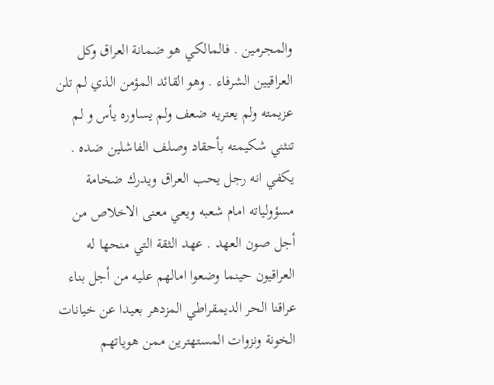والمجرمين . فالمالكي هو ضمانة العراق وكل العراقيين الشرفاء . وهو القائد المؤمن الذي لم تلن عزيمته ولم يعتريه ضعف ولم يساوره يأس و لم تنثني شكيمته بأحقاد وصلف الفاشلين ضده . يكفي انه رجل يحب العراق ويدرك ضخامة مسؤولياته امام شعبه ويعي معنى الاخلاص من أجل صون العهد . عهد الثقة التي منحها له العراقيون حينما وضعوا امالهم عليه من أجل بناء عراقنا الحر الديمقراطي المزدهر بعيدا عن خيانات الخونة ونزوات المستهترين ممن هوياتهم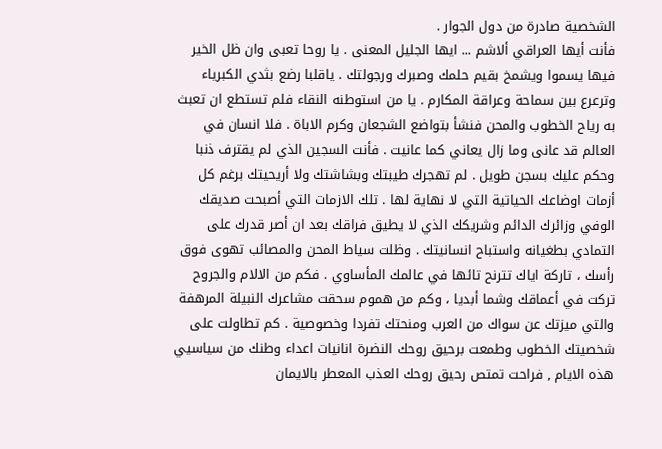الشخصية صادرة من دول الجوار .
فأنت أيها العراقي ألاشم ... ايها الجليل المعنى . يا روحا تعبى وان ظل الخير فيها يسموا ويشمخ بقيم حلمك وصبرك ورجولتك . ياقلبا رضع بثدي الكبرياء وترعرع بين سماحة وعراقة المكارم . يا من استوطنه النقاء فلم تستطع ان تعبث به رياح الخطوب والمحن فنشأ بتواضع الشجعان وكرم الاباة . فلا انسان في العالم قد عانى وما زال يعاني كما عانيت . فأنت السجين الذي لم يقترف ذنبا وحكم عليك بسجن طويل . لم تهجرك طيبتك وبشاشتك ولا أريحيتك برغم كل أزمات اوضاعك الحياتية التي لا نهاية لها . تلك الازمات التي أصبحت صديقك الوفي وزائرك الدائم وشريكك الذي لا يطيق فراقك بعد ان أصر قدرك على التمادي بطغيانه واستباح انسانيتك . وظلت سياط المحن والمصائب تهوى فوق رأسك ، تاركة اياك تترنح تائها في عالمك المأساوي . فكم من الالام والجروح تركت في أعماقك وشما أبديا ، وكم من هموم سحقت مشاعرك النبيلة المرهفة والتي ميزتك عن سواك من العرب ومنحتك تفردا وخصوصية . كم تطاولت على شخصيتك الخطوب وطمعت برحيق روحك النضرة انانيات اعداء وطنك من سياسيي هذه الايام , فراحت تمتص رحيق روحك العذب المعطر بالايمان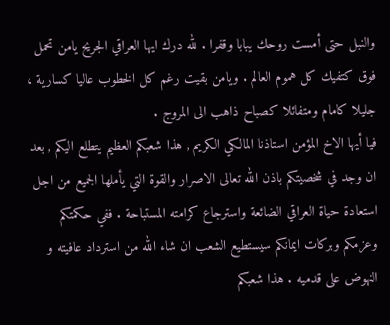والنبل حتى أمست روحك يبابا وقفرا . لله درك ايها العراقي الجريح يامن تحمل فوق كتفيك كل هموم العالم . ويامن بقيت رغم كل الخطوب عاليا كسارية ، جليلا كامام ومتفائلا كصباح ذاهب الى المروج .
فيا أيها الاخ المؤمن استاذنا المالكي الكريم , هذا شعبكم العظيم يتطلع اليكم , بعد ان وجد في شخصيتكم باذن الله تعالى الاصرار والقوة التي يأملها الجميع من اجل استعادة حياة العراقي الضائعة واسترجاع كرامته المستباحة . ففي حكمتكم وعزمكم وبركات ايمانكم سيستطيع الشعب ان شاء الله من استرداد عافيته و النهوض على قدميه . هذا شعبكم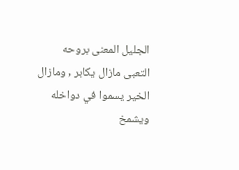الجليل المعنى بروحه التعبى مازال يكابر , ومازال الخير يسموا في دواخله ويشمخ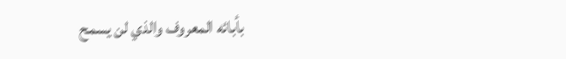بأبائه المعروف والذي لن يسمح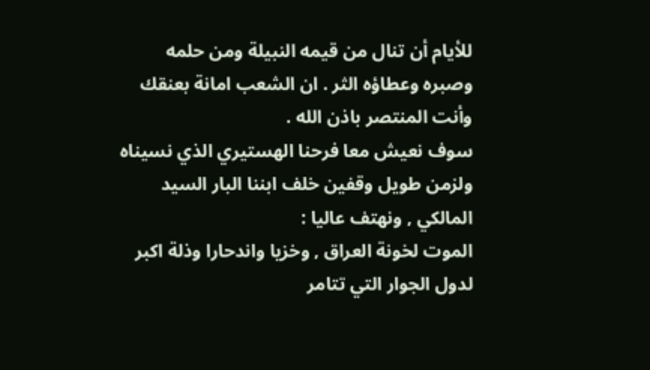للأيام أن تنال من قيمه النبيلة ومن حلمه وصبره وعطاؤه الثر . ان الشعب امانة بعنقك وأنت المنتصر باذن الله .
سوف نعيش معا فرحنا الهستيري الذي نسيناه ولزمن طويل وقفين خلف ابننا البار السيد المالكي , ونهتف عاليا :
الموت لخونة العراق , وخزيا واندحارا وذلة اكبر لدول الجوار التي تتامر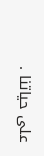على حياتنا .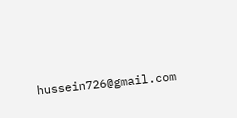hussein726@gmail.com